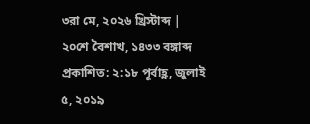৩রা মে, ২০২৬ খ্রিস্টাব্দ | ২০শে বৈশাখ, ১৪৩৩ বঙ্গাব্দ
প্রকাশিত: ২:১৮ পূর্বাহ্ণ, জুলাই ৫, ২০১৯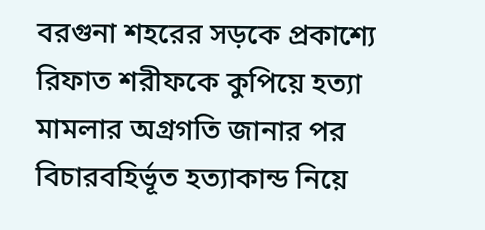বরগুনা শহরের সড়কে প্রকাশ্যে রিফাত শরীফকে কুপিয়ে হত্যা মামলার অগ্রগতি জানার পর বিচারবহির্ভূত হত্যাকান্ড নিয়ে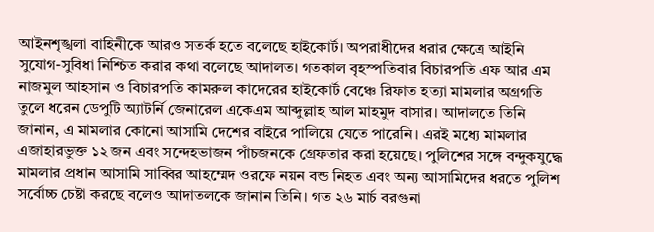আইনশৃঙ্খলা বাহিনীকে আরও সতর্ক হতে বলেছে হাইকোর্ট। অপরাধীদের ধরার ক্ষেত্রে আইনি সুযোগ-সুবিধা নিশ্চিত করার কথা বলেছে আদালত। গতকাল বৃহস্পতিবার বিচারপতি এফ আর এম নাজমুল আহসান ও বিচারপতি কামরুল কাদেরের হাইকোর্ট বেঞ্চে রিফাত হত্যা মামলার অগ্রগতি তুলে ধরেন ডেপুটি অ্যাটর্নি জেনারেল একেএম আব্দুল্লাহ আল মাহমুদ বাসার। আদালতে তিনি জানান, এ মামলার কোনো আসামি দেশের বাইরে পালিয়ে যেতে পারেনি। এরই মধ্যে মামলার এজাহারভুক্ত ১২ জন এবং সন্দেহভাজন পাঁচজনকে গ্রেফতার করা হয়েছে। পুলিশের সঙ্গে বন্দুকযুদ্ধে মামলার প্রধান আসামি সাব্বির আহম্মেদ ওরফে নয়ন বন্ড নিহত এবং অন্য আসামিদের ধরতে পুলিশ সর্বোচ্চ চেষ্টা করছে বলেও আদাতলকে জানান তিনি। গত ২৬ মার্চ বরগুনা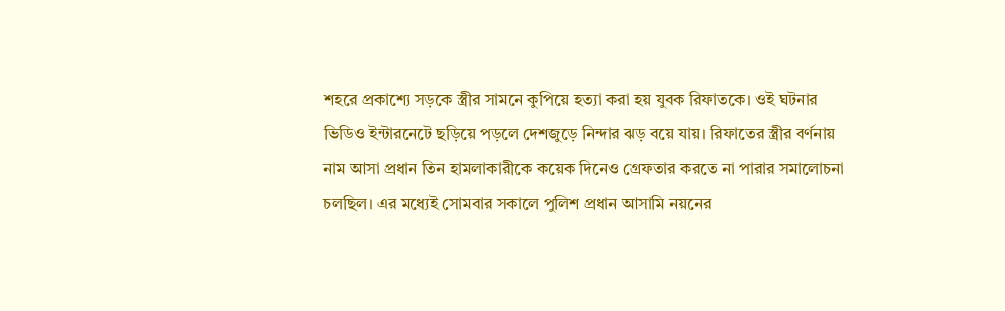শহরে প্রকাশ্যে সড়কে স্ত্রীর সামনে কুপিয়ে হত্যা করা হয় যুবক রিফাতকে। ওই ঘটনার ভিডিও ইন্টারনেটে ছড়িয়ে পড়লে দেশজুড়ে নিন্দার ঝড় বয়ে যায়। রিফাতের স্ত্রীর বর্ণনায় নাম আসা প্রধান তিন হামলাকারীকে কয়েক দিনেও গ্রেফতার করতে না পারার সমালোচনা চলছিল। এর মধ্যেই সোমবার সকালে পুলিশ প্রধান আসামি নয়নের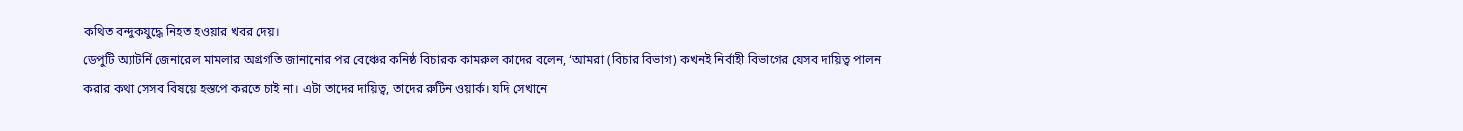কথিত বন্দুকযুদ্ধে নিহত হওয়ার খবর দেয়।
ডেপুটি অ্যাটর্নি জেনারেল মামলার অগ্রগতি জানানোর পর বেঞ্চের কনিষ্ঠ বিচারক কামরুল কাদের বলেন, ‘আমরা (বিচার বিভাগ) কখনই নির্বাহী বিভাগের যেসব দায়িত্ব পালন করার কথা সেসব বিষয়ে হস্তপে করতে চাই না। এটা তাদের দায়িত্ব, তাদের রুটিন ওয়ার্ক। যদি সেখানে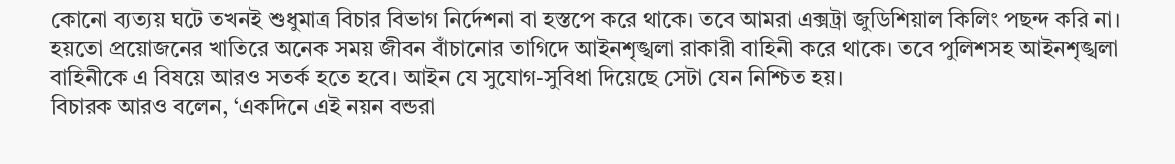কোনো ব্যত্যয় ঘটে তখনই শুধুমাত্র বিচার বিভাগ নির্দেশনা বা হস্তপে করে থাকে। তবে আমরা এক্সট্রা জুডিশিয়াল কিলিং পছন্দ করি না। হয়তো প্রয়োজনের খাতিরে অনেক সময় জীবন বাঁচানোর তাগিদে আইনশৃঙ্খলা রাকারী বাহিনী করে থাকে। তবে পুলিশসহ আইনশৃঙ্খলা বাহিনীকে এ বিষয়ে আরও সতর্ক হতে হবে। আইন যে সুযোগ-সুবিধা দিয়েছে সেটা যেন নিশ্চিত হয়।
বিচারক আরও বলেন, ‘একদিনে এই নয়ন বন্ডরা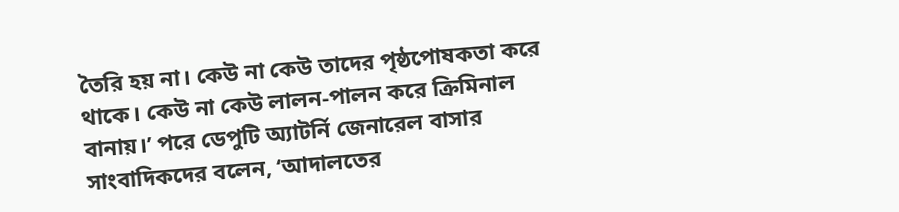তৈরি হয় না। কেউ না কেউ তাদের পৃষ্ঠপোষকতা করে থাকে। কেউ না কেউ লালন-পালন করে ক্রিমিনাল বানায়।’ পরে ডেপুটি অ্যাটর্নি জেনারেল বাসার সাংবাদিকদের বলেন, ‘আদালতের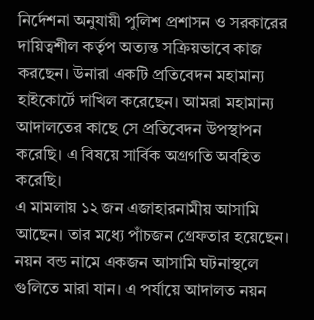নির্দেশনা অনুযায়ী পুলিশ প্রশাসন ও সরকারের দায়িত্বশীল কর্তৃপ অত্যন্ত সক্রিয়ভাবে কাজ করছেন। উনারা একটি প্রতিবেদন মহামান্য হাইকোর্টে দাখিল করেছেন। আমরা মহামান্য আদালতের কাছে সে প্রতিবেদন উপস্থাপন করেছি। এ বিষয়ে সার্বিক অগ্রগতি অবহিত করেছি।
এ মামলায় ১২ জন এজাহারনামীয় আসামি আছেন। তার মধ্যে পাঁচজন গ্রেফতার হয়েছেন। নয়ন বন্ড নামে একজন আসামি ঘটনাস্থলে গুলিতে মারা যান। এ পর্যায়ে আদালত নয়ন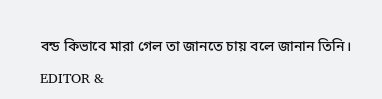বন্ড কিভাবে মারা গেল তা জানতে চায় বলে জানান তিনি।

EDITOR &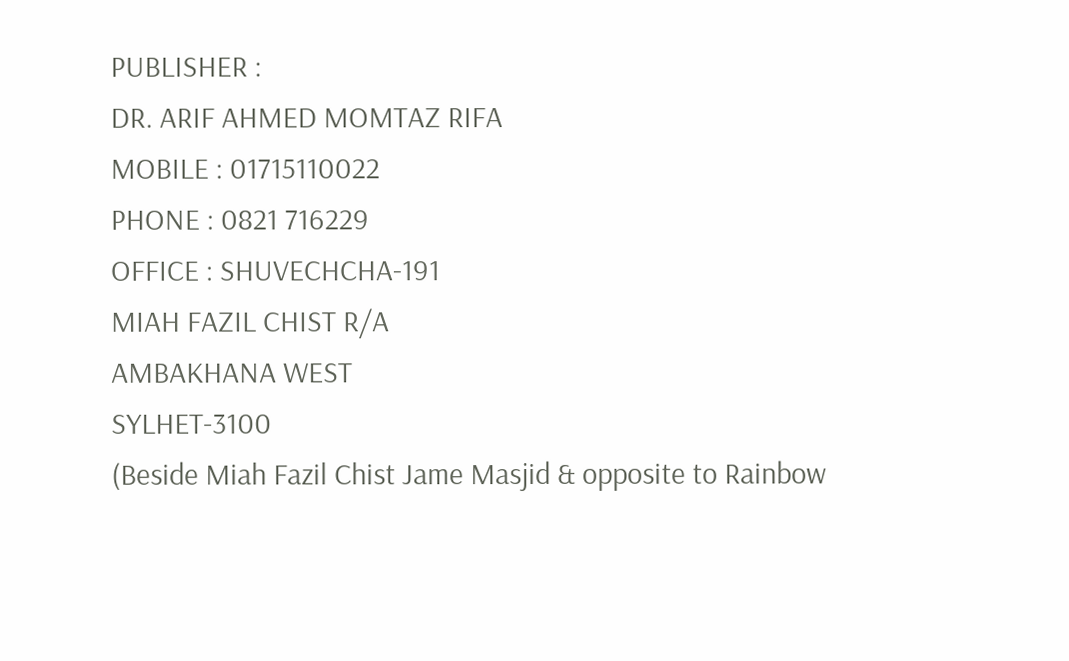PUBLISHER :
DR. ARIF AHMED MOMTAZ RIFA
MOBILE : 01715110022
PHONE : 0821 716229
OFFICE : SHUVECHCHA-191
MIAH FAZIL CHIST R/A
AMBAKHANA WEST
SYLHET-3100
(Beside Miah Fazil Chist Jame Masjid & opposite to Rainbow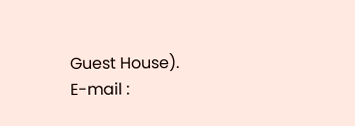Guest House).
E-mail :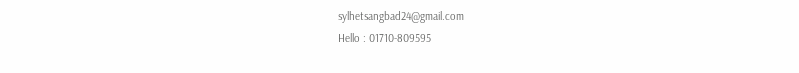sylhetsangbad24@gmail.com
Hello : 01710-809595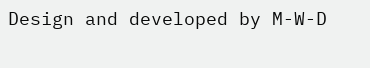Design and developed by M-W-D